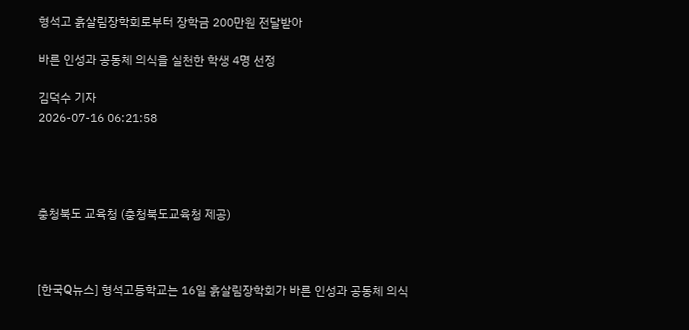형석고 흙살림장학회로부터 장학금 200만원 전달받아

바른 인성과 공동체 의식을 실천한 학생 4명 선정

김덕수 기자
2026-07-16 06:21:58




충청북도 교육청 (충청북도교육청 제공)



[한국Q뉴스] 형석고등학교는 16일 흙살림장학회가 바른 인성과 공동체 의식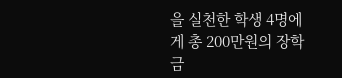을 실천한 학생 4명에게 총 200만원의 장학금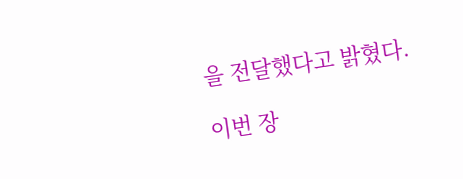을 전달했다고 밝혔다.

이번 장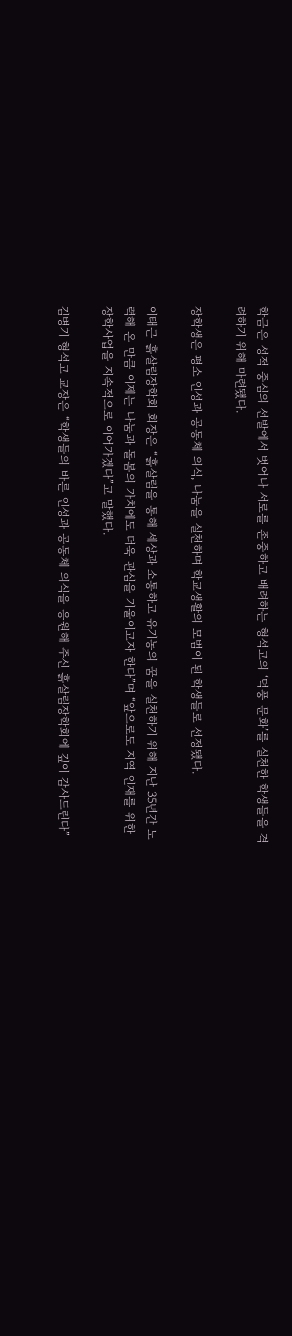학금은 성적 중심의 선발에서 벗어나 서로를 존중하고 배려하는 형석고의 ‘덕풍 문화’를 실천한 학생들을 격려하기 위해 마련됐다.

장학생은 평소 인성과 공동체 의식, 나눔을 실천하며 학교생활의 모범이 된 학생들로 선정됐다.

이태근 흙살림장학회 회장은 “흙살림을 통해 세상과 소통하고 유기농의 꿈을 실천하기 위해 지난 35년간 노력해 온 만큼 이제는 나눔과 돌봄의 가치에도 더욱 관심을 기울이고자 한다”며 “앞으로도 지역 인재를 위한 장학사업을 지속적으로 이어가겠다”고 말했다.

김병기 형석고 교장은 “학생들의 바른 인성과 공동체 의식을 응원해 주신 흙살림장학회에 깊이 감사드린다”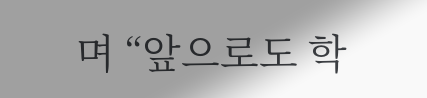며 “앞으로도 학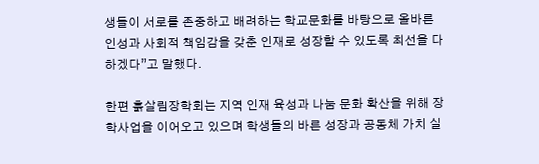생들이 서로를 존중하고 배려하는 학교문화를 바탕으로 올바른 인성과 사회적 책임감을 갖춘 인재로 성장할 수 있도록 최선을 다하겠다”고 말했다.

한편 흙살림장학회는 지역 인재 육성과 나눔 문화 확산을 위해 장학사업을 이어오고 있으며 학생들의 바른 성장과 공동체 가치 실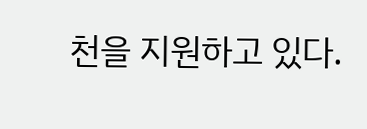천을 지원하고 있다.